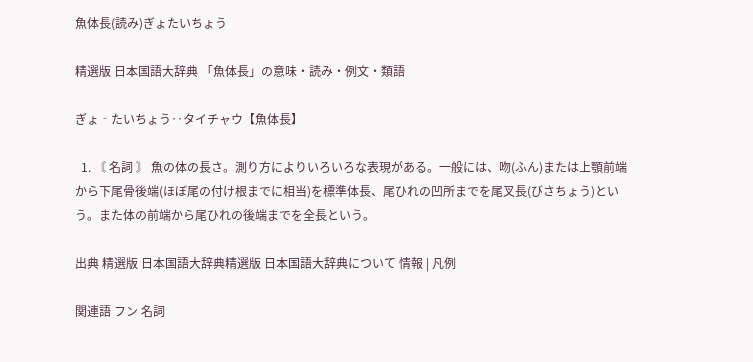魚体長(読み)ぎょたいちょう

精選版 日本国語大辞典 「魚体長」の意味・読み・例文・類語

ぎょ‐たいちょう‥タイチャウ【魚体長】

  1. 〘 名詞 〙 魚の体の長さ。測り方によりいろいろな表現がある。一般には、吻(ふん)または上顎前端から下尾骨後端(ほぼ尾の付け根までに相当)を標準体長、尾ひれの凹所までを尾叉長(びさちょう)という。また体の前端から尾ひれの後端までを全長という。

出典 精選版 日本国語大辞典精選版 日本国語大辞典について 情報 | 凡例

関連語 フン 名詞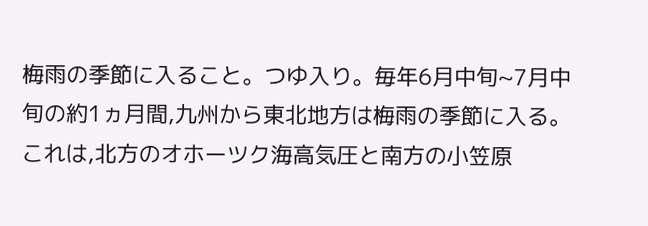梅雨の季節に入ること。つゆ入り。毎年6月中旬~7月中旬の約1ヵ月間,九州から東北地方は梅雨の季節に入る。これは,北方のオホーツク海高気圧と南方の小笠原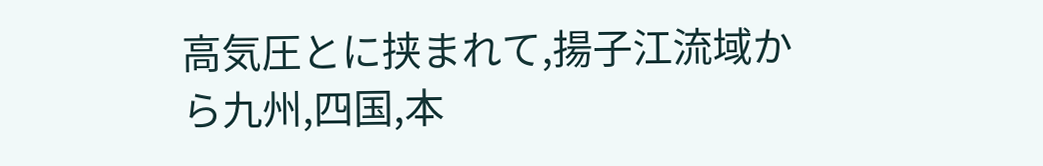高気圧とに挟まれて,揚子江流域から九州,四国,本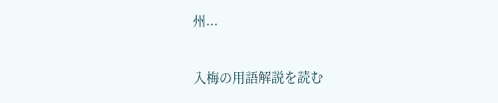州...

入梅の用語解説を読む